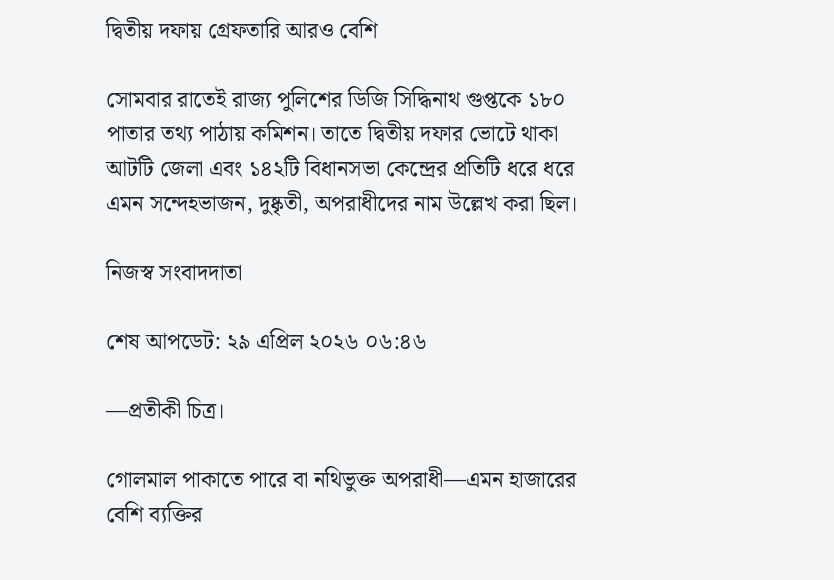দ্বিতীয় দফায় গ্রেফতারি আরও বেশি

সোমবার রাতেই রাজ্য পুলিশের ডিজি সিদ্ধিনাথ গুপ্তকে ১৮০ পাতার তথ্য পাঠায় কমিশন। তাতে দ্বিতীয় দফার ভোটে থাকা আটটি জেলা এবং ১৪২টি বিধানসভা কেন্দ্রের প্রতিটি ধরে ধরে এমন সন্দেহভাজন, দুষ্কৃতী, অপরাধীদের নাম উল্লেখ করা ছিল।

নিজস্ব সংবাদদাতা

শেষ আপডেট: ২৯ এপ্রিল ২০২৬ ০৬:৪৬

—প্রতীকী চিত্র।

গোলমাল পাকাতে পারে বা নথিভুক্ত অপরাধী—এমন হাজারের বেশি ব্যক্তির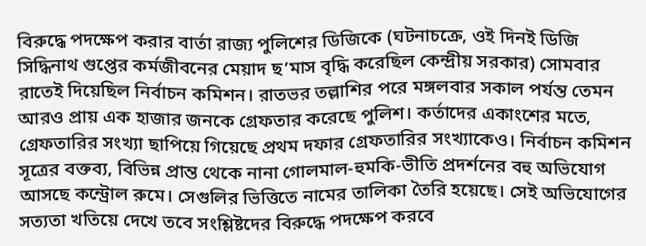বিরুদ্ধে পদক্ষেপ করার বার্তা রাজ্য পুলিশের ডিজিকে (ঘটনাচক্রে, ওই দিনই ডিজি সিদ্ধিনাথ গুপ্তের কর্মজীবনের মেয়াদ ছ’মাস বৃদ্ধি করেছিল কেন্দ্রীয় সরকার) সোমবার রাতেই দিয়েছিল নির্বাচন কমিশন। রাতভর তল্লাশির পরে মঙ্গলবার সকাল পর্যন্ত তেমন আরও প্রায় এক হাজার জনকে গ্রেফতার করেছে পুলিশ। কর্তাদের একাংশের মতে, গ্রেফতারির সংখ্যা ছাপিয়ে গিয়েছে প্রথম দফার গ্রেফতারির সংখ্যাকেও। নির্বাচন কমিশন সূত্রের বক্তব্য, বিভিন্ন প্রান্ত থেকে নানা গোলমাল-হুমকি-ভীতি প্রদর্শনের বহু অভিযোগ আসছে কন্ট্রোল রুমে। সেগুলির ভিত্তিতে নামের তালিকা তৈরি হয়েছে। সেই অভিযোগের সত্যতা খতিয়ে দেখে তবে সংশ্লিষ্টদের বিরুদ্ধে পদক্ষেপ করবে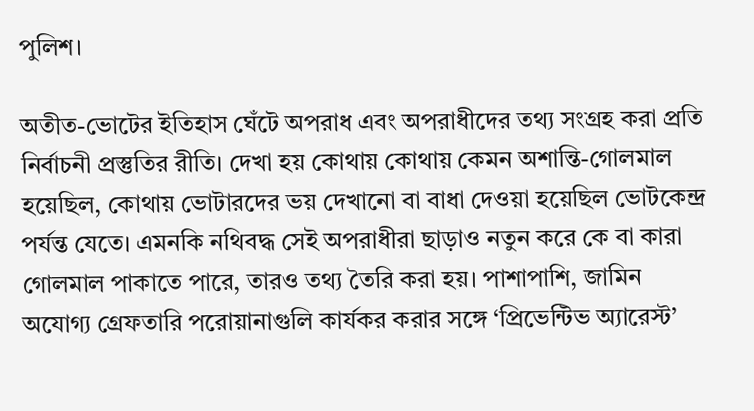পুলিশ।

অতীত-ভোটের ইতিহাস ঘেঁটে অপরাধ এবং অপরাধীদের তথ্য সংগ্রহ করা প্রতি নির্বাচনী প্রস্তুতির রীতি। দেখা হয় কোথায় কোথায় কেমন অশান্তি-গোলমাল হয়েছিল, কোথায় ভোটারদের ভয় দেখানো বা বাধা দেওয়া হয়েছিল ভোটকেন্দ্র পর্যন্ত যেতে। এমনকি নথিবদ্ধ সেই অপরাধীরা ছাড়াও নতুন করে কে বা কারা গোলমাল পাকাতে পারে, তারও তথ্য তৈরি করা হয়। পাশাপাশি, জামিন অযোগ্য গ্রেফতারি পরোয়ানাগুলি কার্যকর করার সঙ্গে ‘প্রিভেন্টিভ অ্যারেস্ট’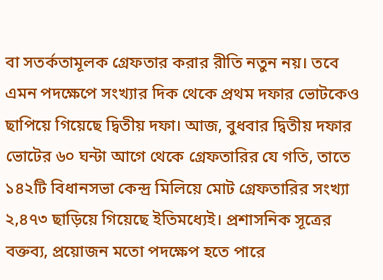বা সতর্কতামূলক গ্রেফতার করার রীতি নতুন নয়। তবে এমন পদক্ষেপে সংখ্যার দিক থেকে প্রথম দফার ভোটকেও ছাপিয়ে গিয়েছে দ্বিতীয় দফা। আজ, বুধবার দ্বিতীয় দফার ভোটের ৬০ ঘন্টা আগে থেকে গ্রেফতারির যে গতি, তাতে ১৪২টি বিধানসভা কেন্দ্র মিলিয়ে মোট গ্রেফতারির সংখ্যা ২,৪৭৩ ছাড়িয়ে গিয়েছে ইতিমধ্যেই। প্রশাসনিক সূত্রের বক্তব্য, প্রয়োজন মতো পদক্ষেপ হতে পারে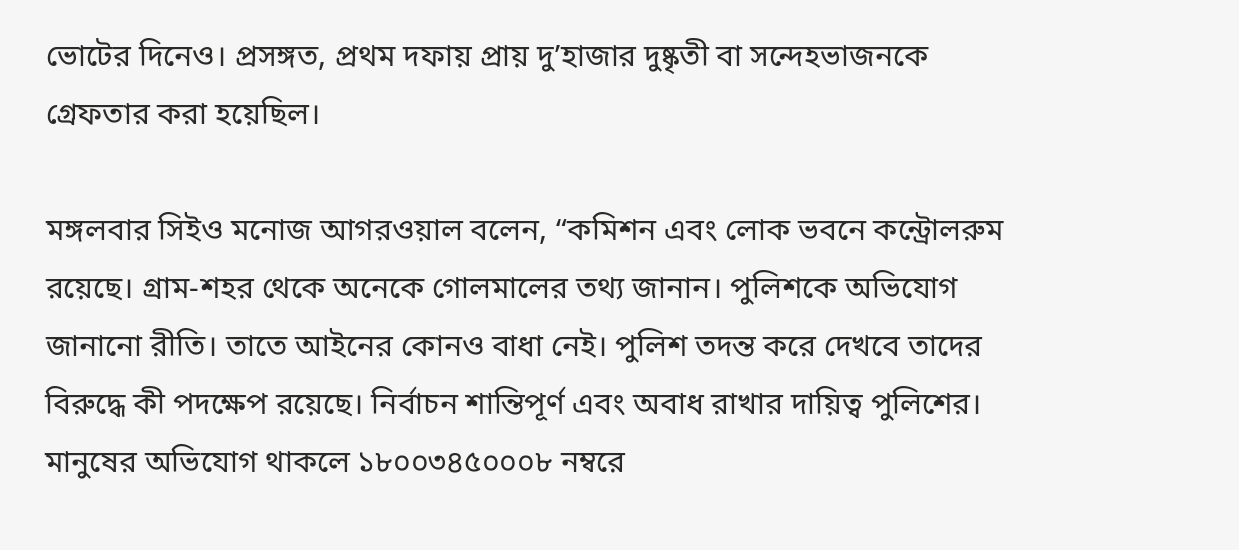ভোটের দিনেও। প্রসঙ্গত, প্রথম দফায় প্রায় দু’হাজার দুষ্কৃতী বা সন্দেহভাজনকে গ্রেফতার করা হয়েছিল।

মঙ্গলবার সিইও মনোজ আগরওয়াল বলেন, “কমিশন এবং লোক ভবনে কন্ট্রোলরুম রয়েছে। গ্রাম-শহর থেকে অনেকে গোলমালের তথ্য জানান। পুলিশকে অভিযোগ জানানো রীতি। তাতে আইনের কোনও বাধা নেই। পুলিশ তদন্ত করে দেখবে তাদের বিরুদ্ধে কী পদক্ষেপ রয়েছে। নির্বাচন শান্তিপূর্ণ এবং অবাধ রাখার দায়িত্ব পুলিশের। মানুষের অভিযোগ থাকলে ১৮০০৩৪৫০০০৮ নম্বরে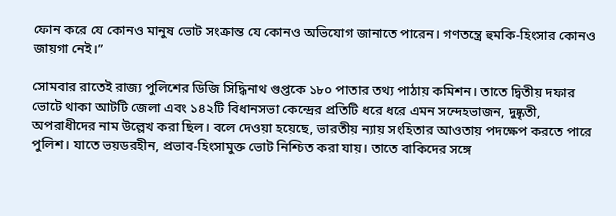ফোন করে যে কোনও মানুষ ভোট সংক্রান্ত যে কোনও অভিযোগ জানাতে পারেন। গণতন্ত্রে হুমকি-হিংসার কোনও জায়গা নেই।”

সোমবার রাতেই রাজ্য পুলিশের ডিজি সিদ্ধিনাথ গুপ্তকে ১৮০ পাতার তথ্য পাঠায় কমিশন। তাতে দ্বিতীয় দফার ভোটে থাকা আটটি জেলা এবং ১৪২টি বিধানসভা কেন্দ্রের প্রতিটি ধরে ধরে এমন সন্দেহভাজন, দুষ্কৃতী, অপরাধীদের নাম উল্লেখ করা ছিল। বলে দেওয়া হয়েছে, ভারতীয় ন্যায় সংহিতার আওতায় পদক্ষেপ করতে পারে পুলিশ। যাতে ভয়ডরহীন, প্রভাব-হিংসামুক্ত ভোট নিশ্চিত করা যায়। তাতে বাকিদের সঙ্গে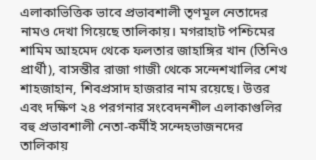এলাকাভিত্তিক ভাবে প্রভাবশালী তৃণমূল নেতাদের নামও দেখা গিয়েছে তালিকায়। মগরাহাট পশ্চিমের শামিম আহমেদ থেকে ফলতার জাহাঙ্গির খান (তিনিও প্রার্থী), বাসন্তীর রাজা গাজী থেকে সন্দেশখালির শেখ শাহজাহান, শিবপ্রসাদ হাজরার নাম রয়েছে। উত্তর এবং দক্ষিণ ২৪ পরগনার সংবেদনশীল এলাকাগুলির বহু প্রভাবশালী নেতা-কর্মীই সন্দেহভাজনদের তালিকায়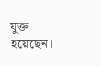যুক্ত হয়েছেন।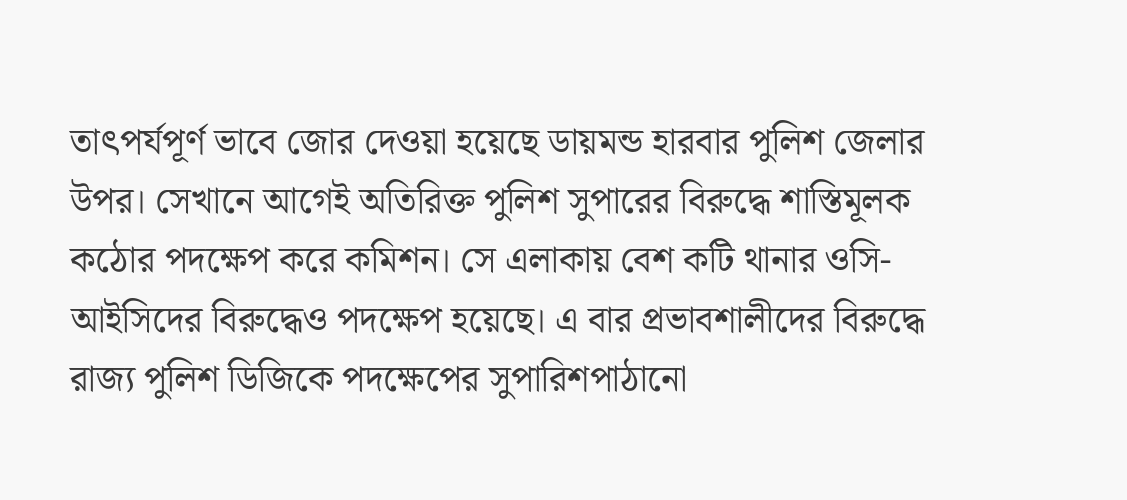তাৎপর্যপূর্ণ ভাবে জোর দেওয়া হয়েছে ডায়মন্ড হারবার পুলিশ জেলার উপর। সেখানে আগেই অতিরিক্ত পুলিশ সুপারের বিরুদ্ধে শাস্তিমূলক কঠোর পদক্ষেপ করে কমিশন। সে এলাকায় বেশ কটি থানার ওসি-আইসিদের বিরুদ্ধেও পদক্ষেপ হয়েছে। এ বার প্রভাবশালীদের বিরুদ্ধে রাজ্য পুলিশ ডিজিকে পদক্ষেপের সুপারিশপাঠানো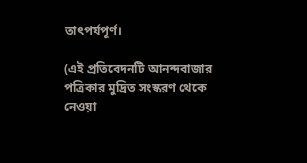তাৎপর্যপূর্ণ।

(এই প্রতিবেদনটি আনন্দবাজার পত্রিকার মুদ্রিত সংস্করণ থেকে নেওয়া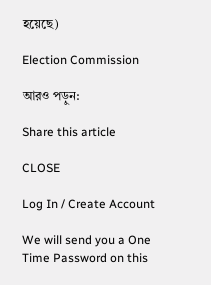হয়েছে)

Election Commission

আরও পড়ুন:

Share this article

CLOSE

Log In / Create Account

We will send you a One Time Password on this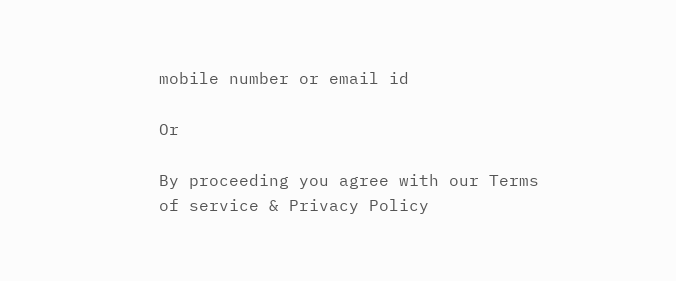mobile number or email id

Or

By proceeding you agree with our Terms of service & Privacy Policy